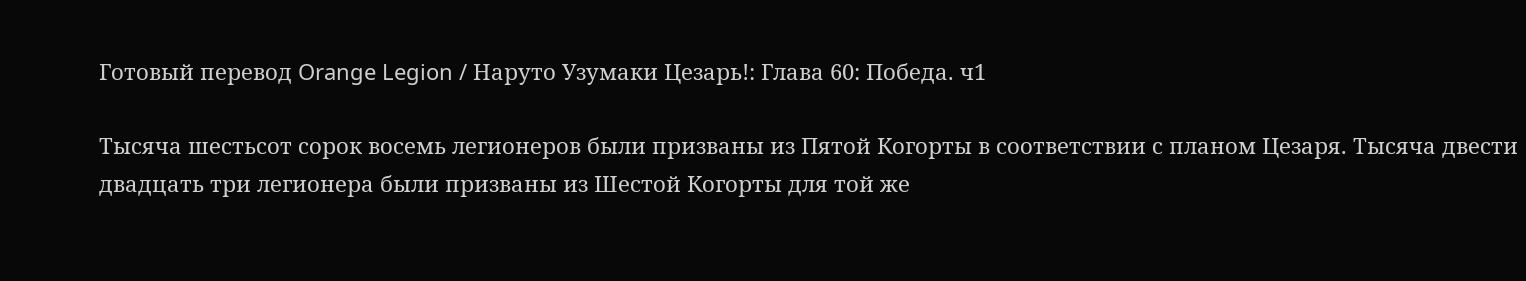Готовый перевод Orange Legion / Наруто Узумаки Цезарь!: Глава 60: Победа. ч1

Тысяча шестьсот сорок восемь легионеров были призваны из Пятой Когорты в соответствии с планом Цезаря. Тысяча двести двадцать три легионера были призваны из Шестой Когорты для той же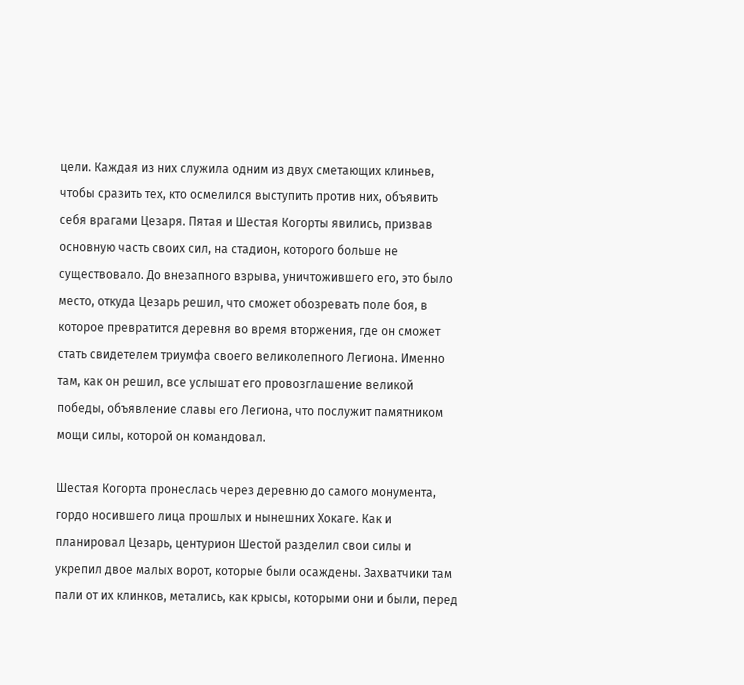цели. Каждая из них служила одним из двух сметающих клиньев, чтобы сразить тех, кто осмелился выступить против них, объявить себя врагами Цезаря. Пятая и Шестая Когорты явились, призвав основную часть своих сил, на стадион, которого больше не существовало. До внезапного взрыва, уничтожившего его, это было место, откуда Цезарь решил, что сможет обозревать поле боя, в которое превратится деревня во время вторжения, где он сможет стать свидетелем триумфа своего великолепного Легиона. Именно там, как он решил, все услышат его провозглашение великой победы, объявление славы его Легиона, что послужит памятником мощи силы, которой он командовал.

Шестая Когорта пронеслась через деревню до самого монумента, гордо носившего лица прошлых и нынешних Хокаге. Как и планировал Цезарь, центурион Шестой разделил свои силы и укрепил двое малых ворот, которые были осаждены. Захватчики там пали от их клинков, метались, как крысы, которыми они и были, перед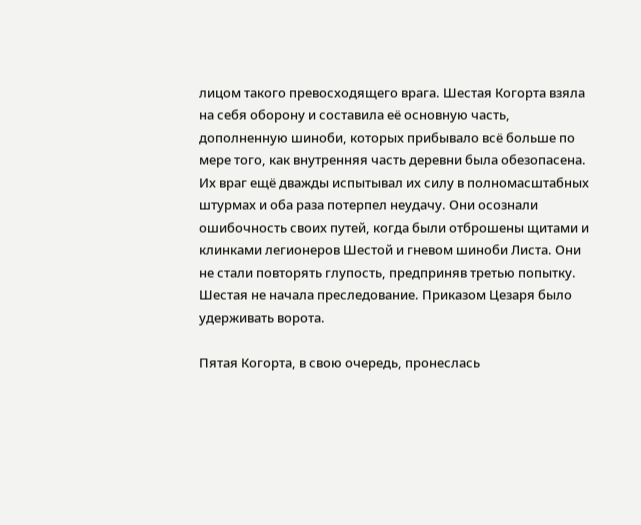лицом такого превосходящего врага. Шестая Когорта взяла на себя оборону и составила её основную часть, дополненную шиноби, которых прибывало всё больше по мере того, как внутренняя часть деревни была обезопасена. Их враг ещё дважды испытывал их силу в полномасштабных штурмах и оба раза потерпел неудачу. Они осознали ошибочность своих путей, когда были отброшены щитами и клинками легионеров Шестой и гневом шиноби Листа. Они не стали повторять глупость, предприняв третью попытку. Шестая не начала преследование. Приказом Цезаря было удерживать ворота.

Пятая Когорта, в свою очередь, пронеслась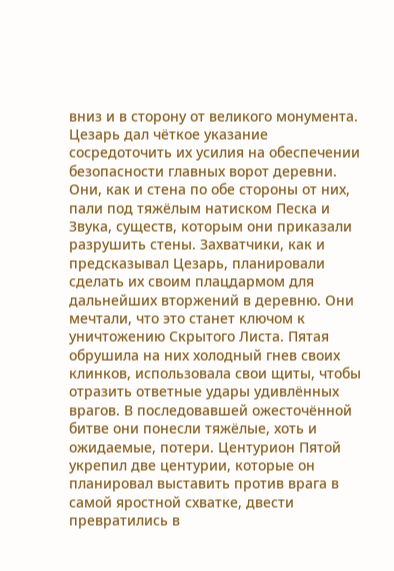вниз и в сторону от великого монумента. Цезарь дал чёткое указание сосредоточить их усилия на обеспечении безопасности главных ворот деревни. Они, как и стена по обе стороны от них, пали под тяжёлым натиском Песка и Звука, существ, которым они приказали разрушить стены. Захватчики, как и предсказывал Цезарь, планировали сделать их своим плацдармом для дальнейших вторжений в деревню. Они мечтали, что это станет ключом к уничтожению Скрытого Листа. Пятая обрушила на них холодный гнев своих клинков, использовала свои щиты, чтобы отразить ответные удары удивлённых врагов. В последовавшей ожесточённой битве они понесли тяжёлые, хоть и ожидаемые, потери. Центурион Пятой укрепил две центурии, которые он планировал выставить против врага в самой яростной схватке, двести превратились в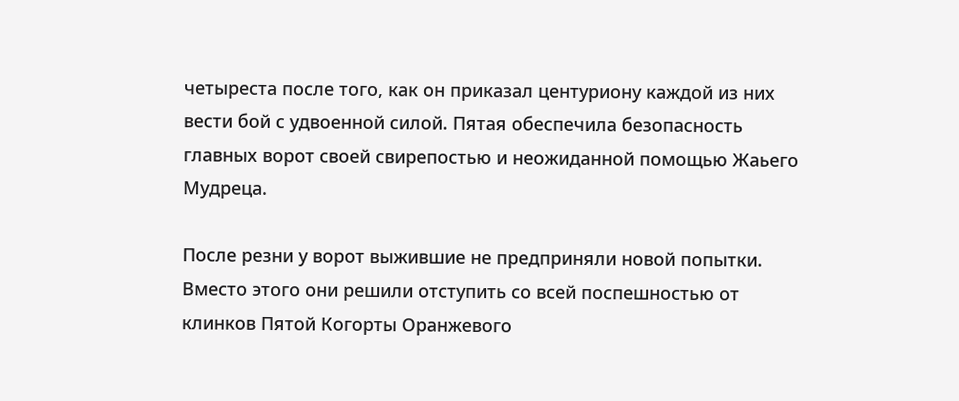четыреста после того, как он приказал центуриону каждой из них вести бой с удвоенной силой. Пятая обеспечила безопасность главных ворот своей свирепостью и неожиданной помощью Жаьего Мудреца.

После резни у ворот выжившие не предприняли новой попытки. Вместо этого они решили отступить со всей поспешностью от клинков Пятой Когорты Оранжевого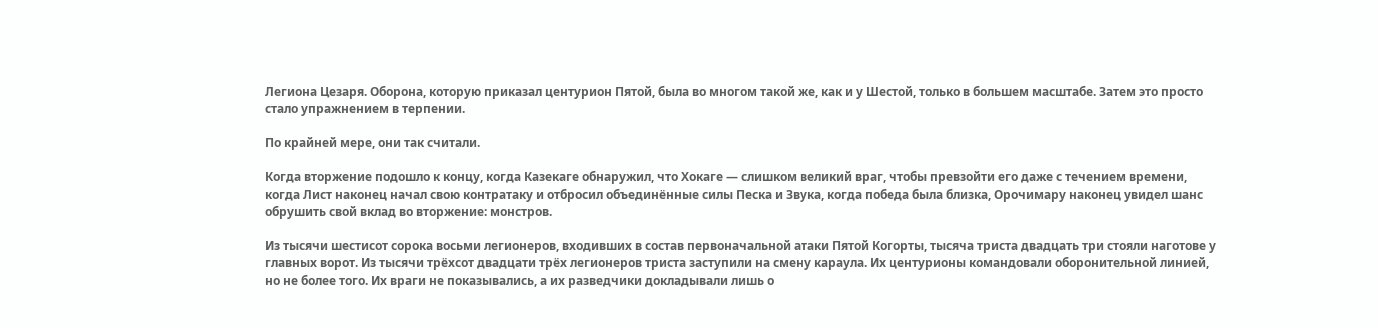Легиона Цезаря. Оборона, которую приказал центурион Пятой, была во многом такой же, как и у Шестой, только в большем масштабе. Затем это просто стало упражнением в терпении.

По крайней мере, они так считали.

Когда вторжение подошло к концу, когда Казекаге обнаружил, что Хокаге — слишком великий враг, чтобы превзойти его даже с течением времени, когда Лист наконец начал свою контратаку и отбросил объединённые силы Песка и Звука, когда победа была близка, Орочимару наконец увидел шанс обрушить свой вклад во вторжение: монстров.

Из тысячи шестисот сорока восьми легионеров, входивших в состав первоначальной атаки Пятой Когорты, тысяча триста двадцать три стояли наготове у главных ворот. Из тысячи трёхсот двадцати трёх легионеров триста заступили на смену караула. Их центурионы командовали оборонительной линией, но не более того. Их враги не показывались, а их разведчики докладывали лишь о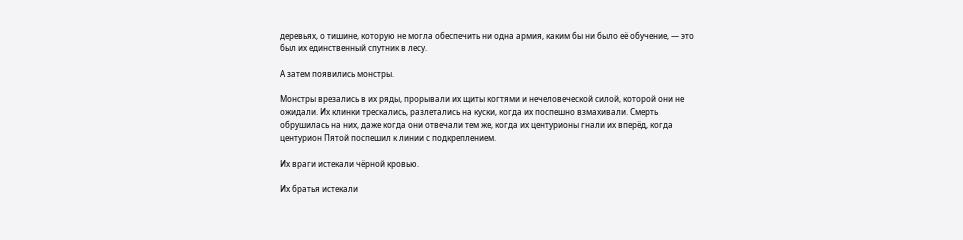деревьях, о тишине, которую не могла обеспечить ни одна армия, каким бы ни было её обучение, — это был их единственный спутник в лесу.

А затем появились монстры.

Монстры врезались в их ряды, прорывали их щиты когтями и нечеловеческой силой, которой они не ожидали. Их клинки трескались, разлетались на куски, когда их поспешно взмахивали. Смерть обрушилась на них, даже когда они отвечали тем же, когда их центурионы гнали их вперёд, когда центурион Пятой поспешил к линии с подкреплением.

Их враги истекали чёрной кровью.

Их братья истекали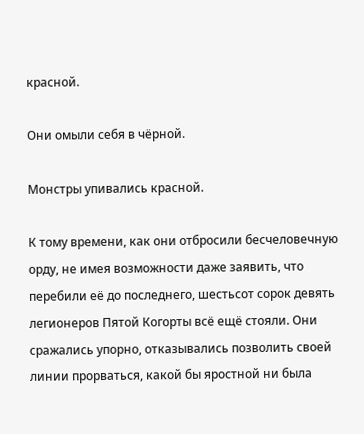красной.

Они омыли себя в чёрной.

Монстры упивались красной.

К тому времени, как они отбросили бесчеловечную орду, не имея возможности даже заявить, что перебили её до последнего, шестьсот сорок девять легионеров Пятой Когорты всё ещё стояли. Они сражались упорно, отказывались позволить своей линии прорваться, какой бы яростной ни была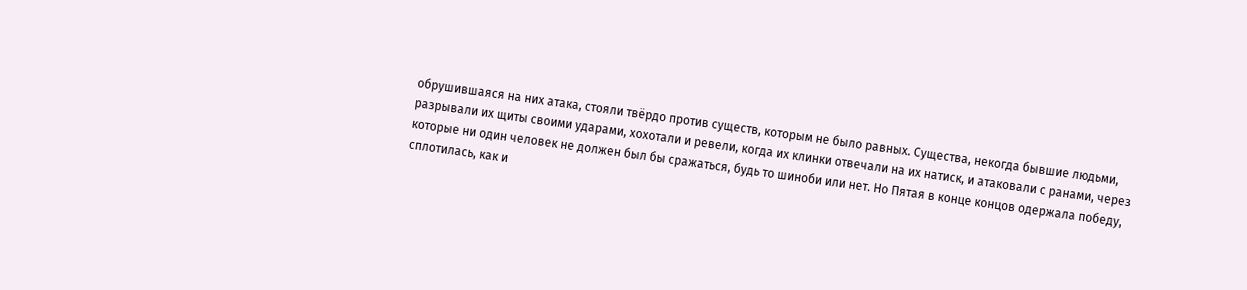обрушившаяся на них атака, стояли твёрдо против существ, которым не было равных. Существа, некогда бывшие людьми, разрывали их щиты своими ударами, хохотали и ревели, когда их клинки отвечали на их натиск, и атаковали с ранами, через которые ни один человек не должен был бы сражаться, будь то шиноби или нет. Но Пятая в конце концов одержала победу, сплотилась, как и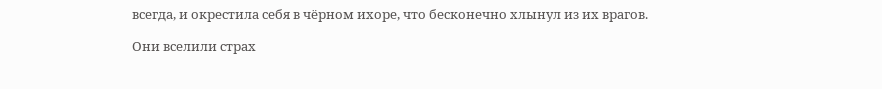всегда, и окрестила себя в чёрном ихоре, что бесконечно хлынул из их врагов.

Они вселили страх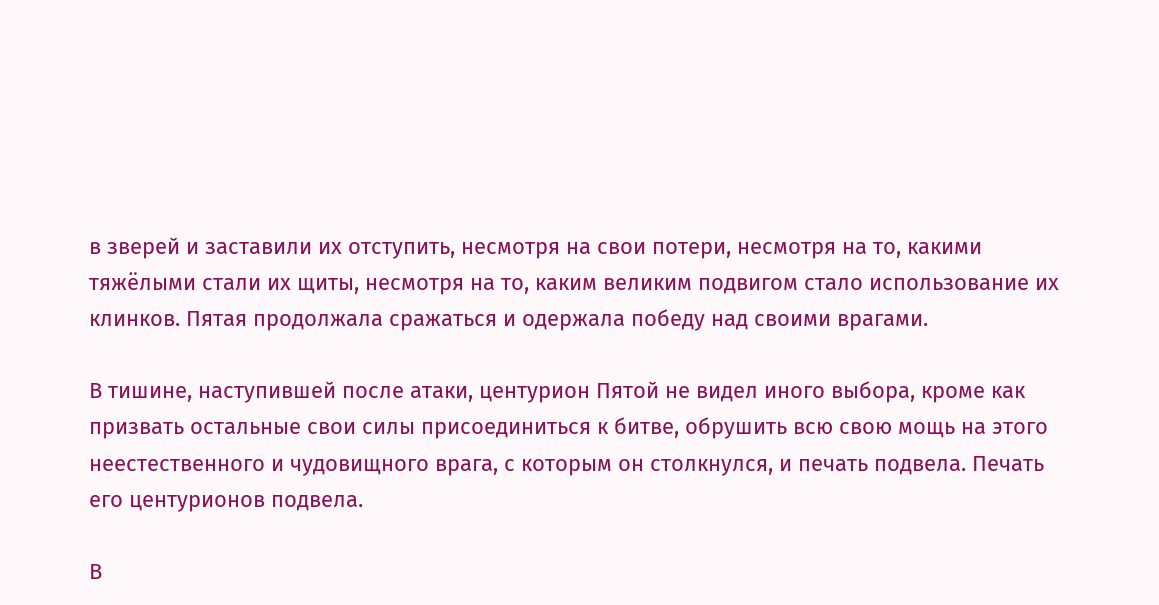в зверей и заставили их отступить, несмотря на свои потери, несмотря на то, какими тяжёлыми стали их щиты, несмотря на то, каким великим подвигом стало использование их клинков. Пятая продолжала сражаться и одержала победу над своими врагами.

В тишине, наступившей после атаки, центурион Пятой не видел иного выбора, кроме как призвать остальные свои силы присоединиться к битве, обрушить всю свою мощь на этого неестественного и чудовищного врага, с которым он столкнулся, и печать подвела. Печать его центурионов подвела.

В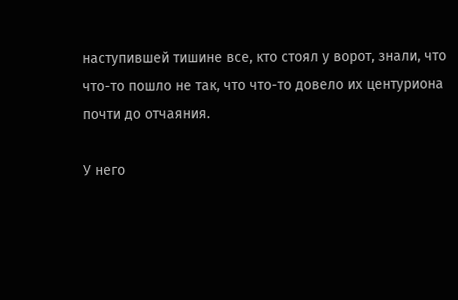наступившей тишине все, кто стоял у ворот, знали, что что-то пошло не так, что что-то довело их центуриона почти до отчаяния.

У него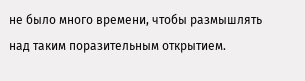не было много времени, чтобы размышлять над таким поразительным открытием.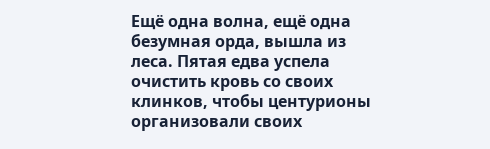Ещё одна волна, ещё одна безумная орда, вышла из леса. Пятая едва успела очистить кровь со своих клинков, чтобы центурионы организовали своих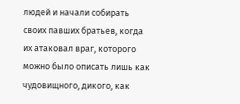людей и начали собирать своих павших братьев, когда их атаковал враг, которого можно было описать лишь как чудовищного, дикого, как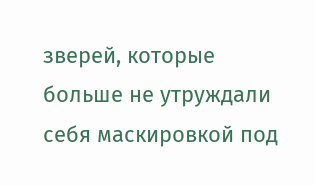зверей, которые больше не утруждали себя маскировкой под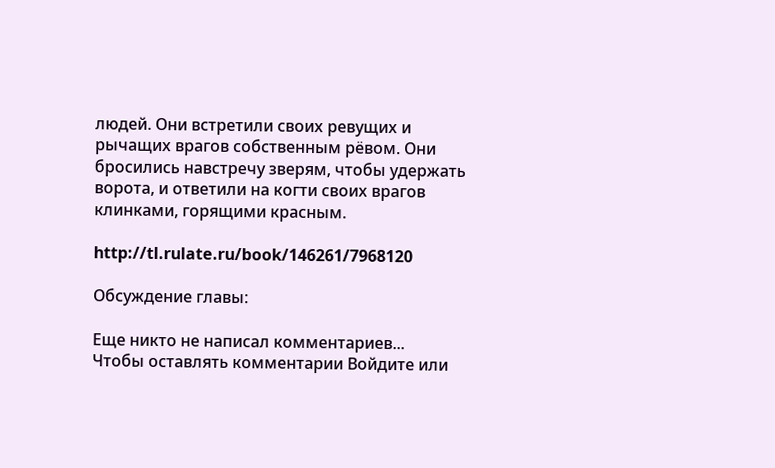людей. Они встретили своих ревущих и рычащих врагов собственным рёвом. Они бросились навстречу зверям, чтобы удержать ворота, и ответили на когти своих врагов клинками, горящими красным.

http://tl.rulate.ru/book/146261/7968120

Обсуждение главы:

Еще никто не написал комментариев...
Чтобы оставлять комментарии Войдите или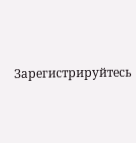Зарегистрируйтесь